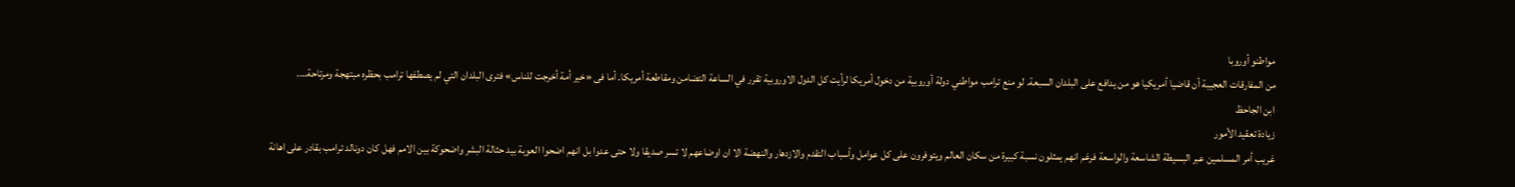مواطنو أوروبا
من المفارقات العجيبة أن قاضيا أمريكيا هو من يدافع على البلدان السبعة. لو منع ترامب مواطني دولة أوروبية من دخول أمريكا لرأيت كل الدول الاوروبية تقرر في الساعة التضامن ومقاطعة أمريكا. أما فى «خير أمة أخرجت للناس» فترى البلدان التي لم يصطفها ترامب بحظره مبتهجة ومرتاحة….
ابن الجاحظ
زيادة تعقيد الأمور
غريب أمر المسلمين عبر البسيطة الشاسعة والواسعة فرغم انهم يمثلون نسبة كبيرة من سكان العالم ويتوفرون على كل عوامل وأسباب التقدم والازدهار والنهضة الا ان اوضاعهم لا تسر صديقا ولا حتى عدوا بل انهم اضحوا العوبة بيد حثالة البشر واضحوكة بين الامم فهل كان دونالد ترامب بقادر على اهانة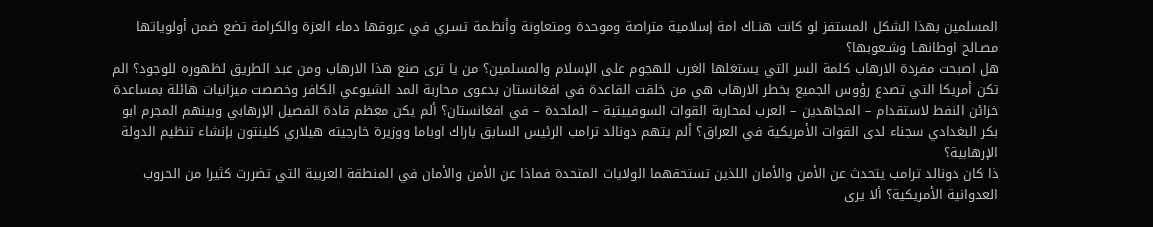المسلمين بهذا الشكل المستفز لو كانت هنـاك امة إسلامية متراصة وموحدة ومتعاونة وأنظـمة تسـري في عروقها دماء العزة والكرامة تضع ضمن أولوياتها مصـالح اوطانهـا وشـعوبها؟
هل اصبحت مفردة الارهاب كلمة السر التي يستغلها الغرب للهجوم على الإسلام والمسلمين؟ من يا ترى صنع هذا الارهاب ومن عبد الطريق لظهوره للوجود؟ الم تكن أمريكا التي تصدع رؤوس الجميع بخطر الارهاب هي من خلقت القاعدة في افغانستان بدعوى محاربة المد الشيوعي الكافر وخصصت ميزانيات هائلة بمساعدة خزائن النفط لاستقدام – المجاهدين – العرب لمحاربة القوات السوفييتية – الملحدة – في افغانستان؟ ألم يكن معظم قادة الفصيل الإرهابي وبينهم المجرم ابو بكر البغدادي سجناء لدى القوات الأمريكية في العراق؟ ألم يتهم دونالد ترامب الرئيس السابق باراك اوباما ووزيرة خارجيته هيلاري كلينتون بإنشاء تنظيم الدولة الإرهابية؟
ذا كان دونالد ترامب يتحدث عن الأمن والأمان اللذين تستحقهما الولايات المتحدة فماذا عن الأمن والأمان في المنطقة العربية التي تضررت كثيرا من الحروب العدوانية الأمريكية؟ ألا يرى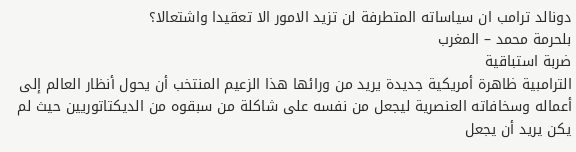دونالد ترامب ان سياساته المتطرفة لن تزيد الامور الا تعقيدا واشتعالا؟
بلحرمة محمد – المغرب
ضربة استباقية
الترامبية ظاهرة أمريكية جديدة يريد من ورائها هذا الزعيم المنتخب أن يحول أنظار العالم إلى أعماله وسخافاته العنصرية ليجعل من نفسه على شاكلة من سبقوه من الديكتاتوريين حيث لم يكن يريد أن يجعل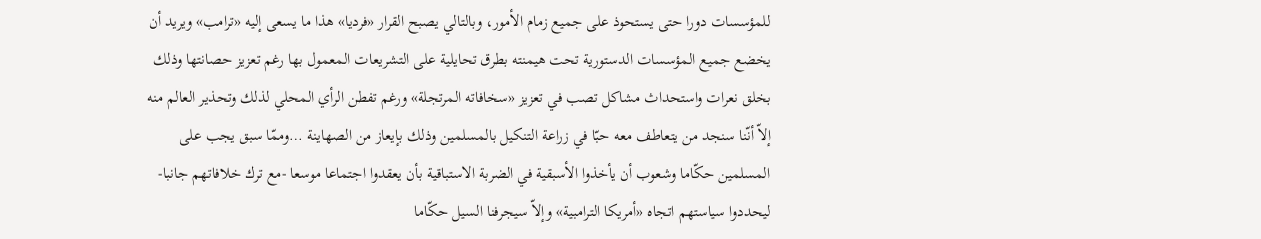للمؤسسات دورا حتى يستحوذ على جميع زمام الأمور، وبالتالي يصبح القرار «فرديا» هذا ما يسعى إليه «ترامب» ويريد أن يخضع جميع المؤسسات الدستورية تحت هيمنته بطرق تحايلية على التشريعات المعمول بها رغم تعزيز حصانتها وذلك بخلق نعرات واستحداث مشاكل تصب في تعزيز «سخافاته المرتجلة» ورغم تفطن الرأي المحلي لذلك وتحذير العالم منه إلاّ أنّنا سنجد من يتعاطف معه حبّا في زراعة التنكيل بالمسلمين وذلك بإيعاز من الصهاينة …وممّا سبق يجب على المسلمين حكّاما وشعوب أن يأخذوا الأسبقية في الضربة الاستباقية بأن يعقدوا اجتماعا موسعا -مع ترك خلافاتهم جانبا- ليحددوا سياستهم اتجاه «أمريكا الترامبية» وإلاّ سيجرفنا السيل حكّاما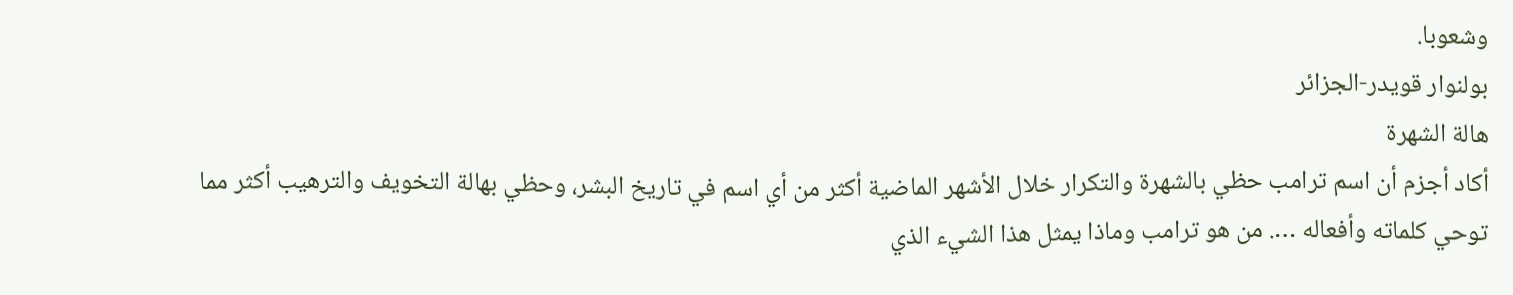وشعوبا.
بولنوار قويدر-الجزائر
هالة الشهرة
أكاد أجزم أن اسم ترامب حظي بالشهرة والتكرار خلال الأشهر الماضية أكثر من أي اسم في تاريخ البشر، وحظي بهالة التخويف والترهيب أكثر مما توحي كلماته وأفعاله …. من هو ترامب وماذا يمثل هذا الشيء الذي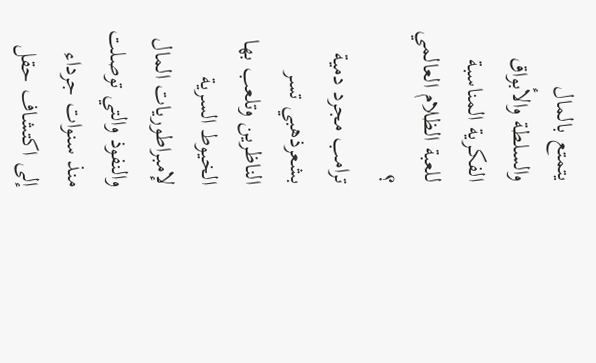يتمتع بالمال والسلطة والأبواق الفكرية المناسبة للعبة الظلام العالمي ؟
ترامب مجرد دمية بشعرذهبي تسر الناظرين وتلعب بها الخيوط السرية لإمبراطوريات المال والنفوذ والتي توصلت منذ سنوات جرداء إلى اكتشاف حقل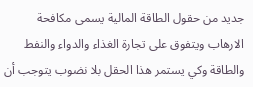جديد من حقول الطاقة المالية يسمى مكافحة الارهاب ويتفوق على تجارة الغذاء والدواء والنفط والطاقة وكي يستمر هذا الحقل بلا نضوب يتوجب أن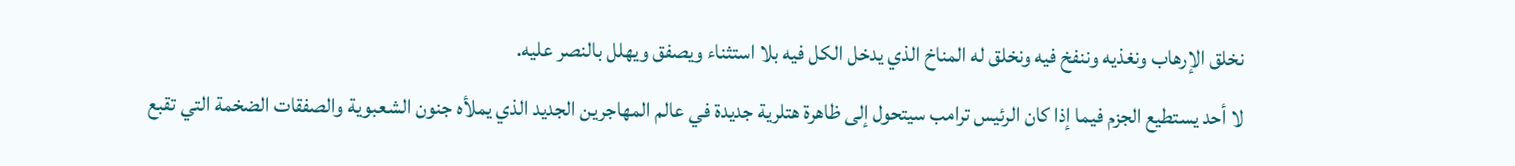نخلق الإرهاب ونغذيه وننفخ فيه ونخلق له المناخ الذي يدخل الكل فيه بلا استثناء ويصفق ويهلل بالنصر عليه.
لا أحد يستطيع الجزم فيما إذا كان الرئيس ترامب سيتحول إلى ظاهرة هتلرية جديدة في عالم المهاجرين الجديد الذي يملأه جنون الشعبوية والصفقات الضخمة التي تقبع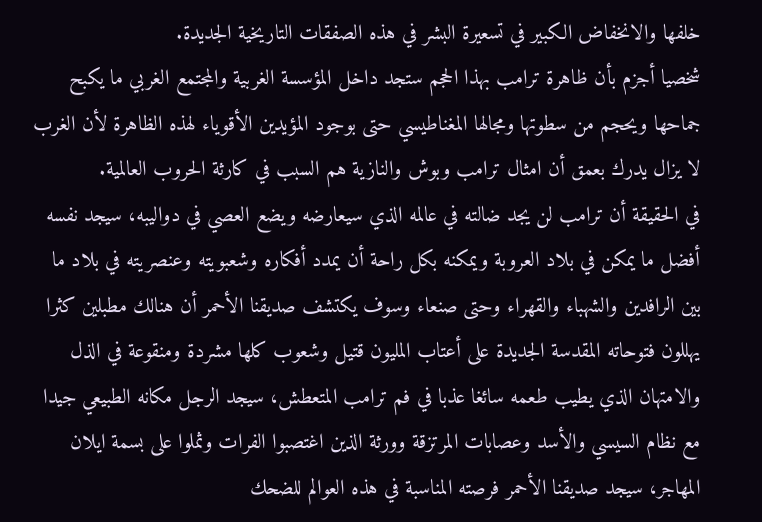خلفها والانخفاض الكبير في تسعيرة البشر في هذه الصفقات التاريخية الجديدة.
شخصيا أجزم بأن ظاهرة ترامب بهذا الحجم ستجد داخل المؤسسة الغربية والمجتمع الغربي ما يكبح جماحها ويحجم من سطوتها ومجالها المغناطيسي حتى بوجود المؤيدين الأقوياء لهذه الظاهرة لأن الغرب لا يزال يدرك بعمق أن امثال ترامب وبوش والنازية هم السبب في كارثة الحروب العالمية.
في الحقيقة أن ترامب لن يجد ضالته في عالمه الذي سيعارضه ويضع العصي في دواليبه، سيجد نفسه أفضل ما يمكن في بلاد العروبة ويمكنه بكل راحة أن يمدد أفكاره وشعبويته وعنصريته في بلاد ما بين الرافدين والشهباء والقهراء وحتى صنعاء وسوف يكتشف صديقنا الأحمر أن هنالك مطبلين كثرا يهللون فتوحاته المقدسة الجديدة على أعتاب المليون قتيل وشعوب كلها مشردة ومنقوعة في الذل والامتهان الذي يطيب طعمه سائغا عذبا في فم ترامب المتعطش، سيجد الرجل مكانه الطبيعي جيدا مع نظام السيسي والأسد وعصابات المرتزقة وورثة الذين اغتصبوا الفرات وثملوا على بسمة ايلان المهاجر، سيجد صديقنا الأحمر فرصته المناسبة في هذه العوالم للضحك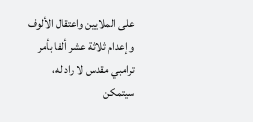على الملايين واعتقال الألوف وإعدام ثلاثة عشر ألفا بأمر ترامبي مقدس لا راد له، سيتمكن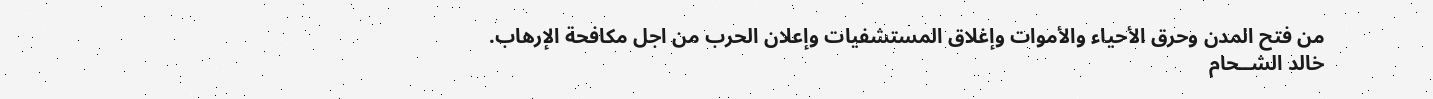من فتح المدن وحرق الأحياء والأموات وإغلاق المستشفيات وإعلان الحرب من اجل مكافحة الإرهاب.
خالد الشــحام